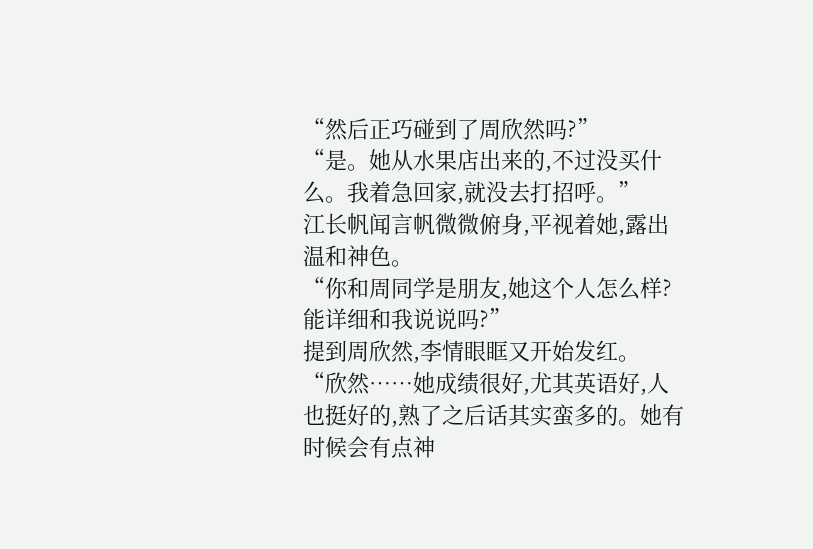“然后正巧碰到了周欣然吗?”
“是。她从水果店出来的,不过没买什么。我着急回家,就没去打招呼。”
江长帆闻言帆微微俯身,平视着她,露出温和神色。
“你和周同学是朋友,她这个人怎么样?能详细和我说说吗?”
提到周欣然,李情眼眶又开始发红。
“欣然……她成绩很好,尤其英语好,人也挺好的,熟了之后话其实蛮多的。她有时候会有点神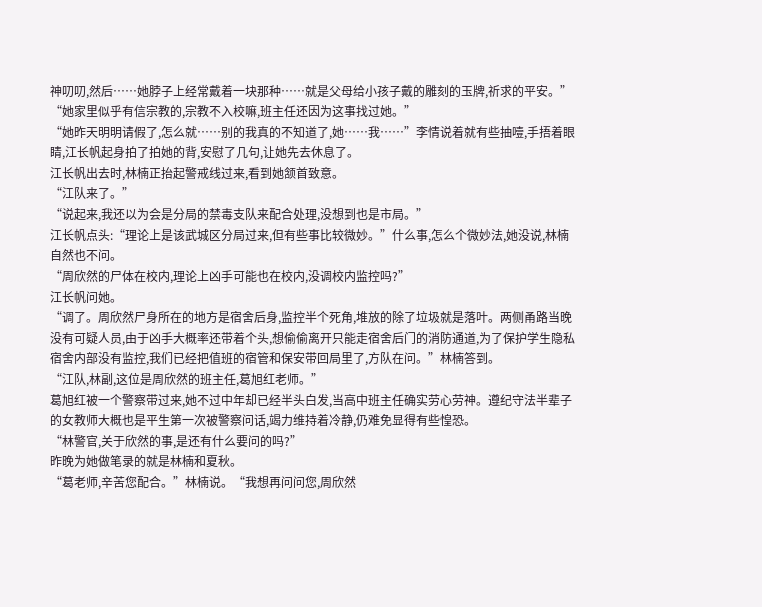神叨叨,然后……她脖子上经常戴着一块那种……就是父母给小孩子戴的雕刻的玉牌,祈求的平安。”
“她家里似乎有信宗教的,宗教不入校嘛,班主任还因为这事找过她。”
“她昨天明明请假了,怎么就……别的我真的不知道了,她……我……”李情说着就有些抽噎,手捂着眼睛,江长帆起身拍了拍她的背,安慰了几句,让她先去休息了。
江长帆出去时,林楠正抬起警戒线过来,看到她颔首致意。
“江队来了。”
“说起来,我还以为会是分局的禁毒支队来配合处理,没想到也是市局。”
江长帆点头:“理论上是该武城区分局过来,但有些事比较微妙。”什么事,怎么个微妙法,她没说,林楠自然也不问。
“周欣然的尸体在校内,理论上凶手可能也在校内,没调校内监控吗?”
江长帆问她。
“调了。周欣然尸身所在的地方是宿舍后身,监控半个死角,堆放的除了垃圾就是落叶。两侧甬路当晚没有可疑人员,由于凶手大概率还带着个头,想偷偷离开只能走宿舍后门的消防通道,为了保护学生隐私宿舍内部没有监控,我们已经把值班的宿管和保安带回局里了,方队在问。”林楠答到。
“江队,林副,这位是周欣然的班主任,葛旭红老师。”
葛旭红被一个警察带过来,她不过中年却已经半头白发,当高中班主任确实劳心劳神。遵纪守法半辈子的女教师大概也是平生第一次被警察问话,竭力维持着冷静,仍难免显得有些惶恐。
“林警官,关于欣然的事,是还有什么要问的吗?”
昨晚为她做笔录的就是林楠和夏秋。
“葛老师,辛苦您配合。”林楠说。“我想再问问您,周欣然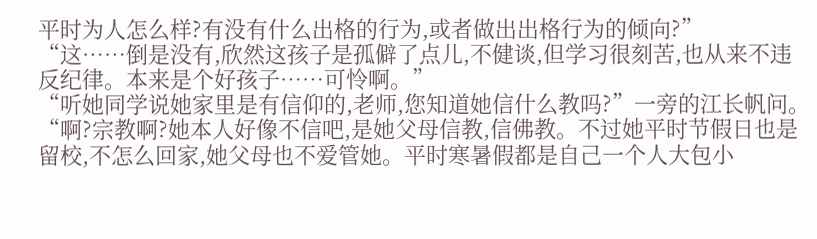平时为人怎么样?有没有什么出格的行为,或者做出出格行为的倾向?”
“这……倒是没有,欣然这孩子是孤僻了点儿,不健谈,但学习很刻苦,也从来不违反纪律。本来是个好孩子……可怜啊。”
“听她同学说她家里是有信仰的,老师,您知道她信什么教吗?”一旁的江长帆问。
“啊?宗教啊?她本人好像不信吧,是她父母信教,信佛教。不过她平时节假日也是留校,不怎么回家,她父母也不爱管她。平时寒暑假都是自己一个人大包小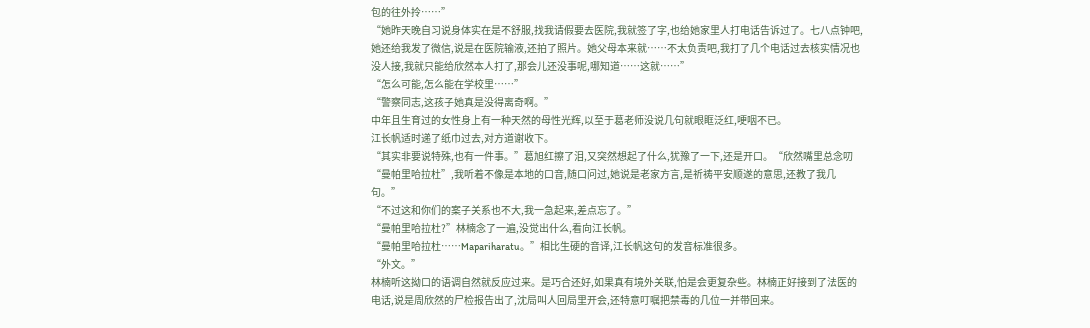包的往外拎……”
“她昨天晚自习说身体实在是不舒服,找我请假要去医院,我就签了字,也给她家里人打电话告诉过了。七八点钟吧,她还给我发了微信,说是在医院输液,还拍了照片。她父母本来就……不太负责吧,我打了几个电话过去核实情况也没人接,我就只能给欣然本人打了,那会儿还没事呢,哪知道……这就……”
“怎么可能,怎么能在学校里……”
“警察同志,这孩子她真是没得离奇啊。”
中年且生育过的女性身上有一种天然的母性光辉,以至于葛老师没说几句就眼眶泛红,哽咽不已。
江长帆适时递了纸巾过去,对方道谢收下。
“其实非要说特殊,也有一件事。”葛旭红擦了泪,又突然想起了什么,犹豫了一下,还是开口。“欣然嘴里总念叨“曼帕里哈拉杜”,我听着不像是本地的口音,随口问过,她说是老家方言,是祈祷平安顺遂的意思,还教了我几句。”
“不过这和你们的案子关系也不大,我一急起来,差点忘了。”
“曼帕里哈拉杜?”林楠念了一遍,没觉出什么,看向江长帆。
“曼帕里哈拉杜……Mapariharatu。”相比生硬的音译,江长帆这句的发音标准很多。
“外文。”
林楠听这拗口的语调自然就反应过来。是巧合还好,如果真有境外关联,怕是会更复杂些。林楠正好接到了法医的电话,说是周欣然的尸检报告出了,沈局叫人回局里开会,还特意叮嘱把禁毒的几位一并带回来。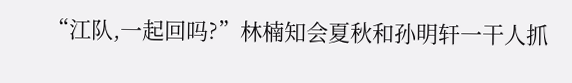“江队,一起回吗?”林楠知会夏秋和孙明轩一干人抓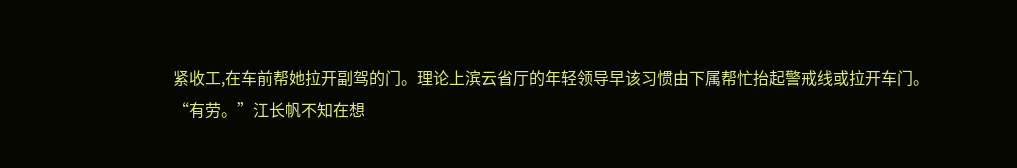紧收工,在车前帮她拉开副驾的门。理论上滨云省厅的年轻领导早该习惯由下属帮忙抬起警戒线或拉开车门。
“有劳。”江长帆不知在想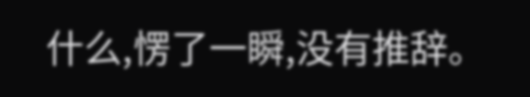什么,愣了一瞬,没有推辞。